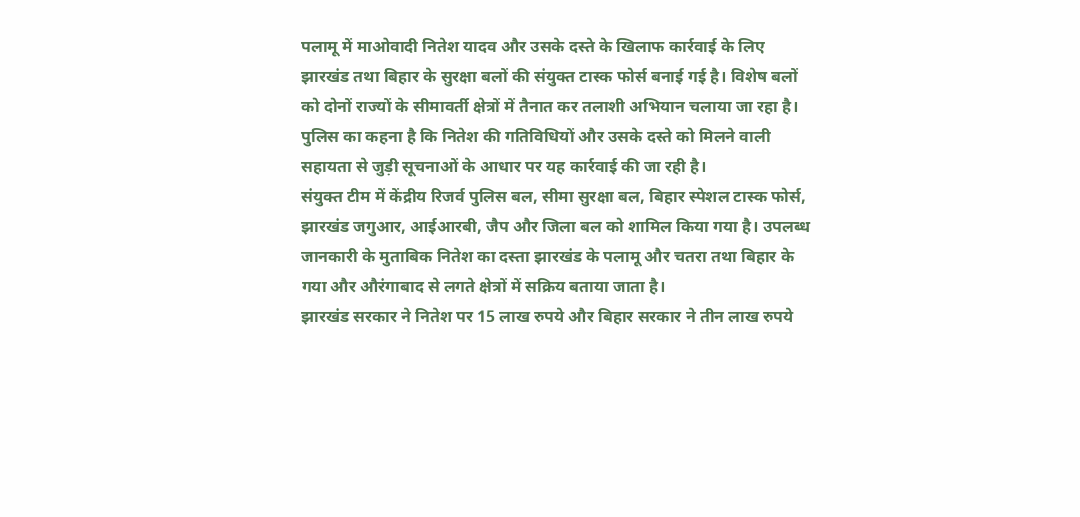पलामू में माओवादी नितेश यादव और उसके दस्ते के खिलाफ कार्रवाई के लिए झारखंड तथा बिहार के सुरक्षा बलों की संयुक्त टास्क फोर्स बनाई गई है। विशेष बलों को दोनों राज्यों के सीमावर्ती क्षेत्रों में तैनात कर तलाशी अभियान चलाया जा रहा है। पुलिस का कहना है कि नितेश की गतिविधियों और उसके दस्ते को मिलने वाली सहायता से जुड़ी सूचनाओं के आधार पर यह कार्रवाई की जा रही है।
संयुक्त टीम में केंद्रीय रिजर्व पुलिस बल, सीमा सुरक्षा बल, बिहार स्पेशल टास्क फोर्स, झारखंड जगुआर, आईआरबी, जैप और जिला बल को शामिल किया गया है। उपलब्ध जानकारी के मुताबिक नितेश का दस्ता झारखंड के पलामू और चतरा तथा बिहार के गया और औरंगाबाद से लगते क्षेत्रों में सक्रिय बताया जाता है।
झारखंड सरकार ने नितेश पर 15 लाख रुपये और बिहार सरकार ने तीन लाख रुपये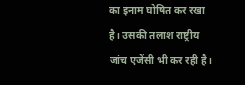का इनाम घोषित कर रखा है। उसकी तलाश राष्ट्रीय जांच एजेंसी भी कर रही है।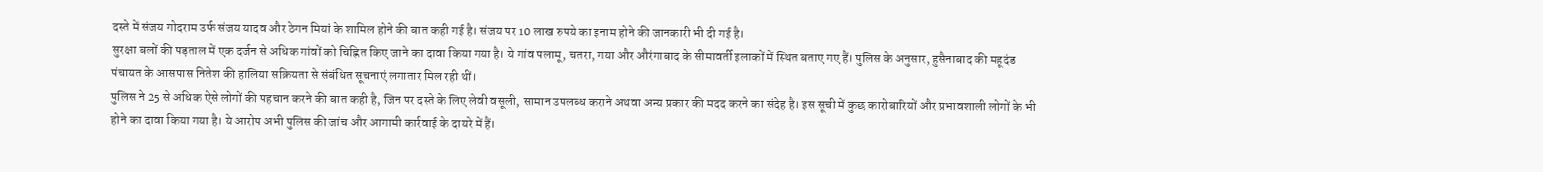दस्ते में संजय गोदराम उर्फ संजय यादव और ठेगन मियां के शामिल होने की बात कही गई है। संजय पर 10 लाख रुपये का इनाम होने की जानकारी भी दी गई है।
सुरक्षा बलों की पड़ताल में एक दर्जन से अधिक गांवों को चिह्नित किए जाने का दावा किया गया है। ये गांव पलामू, चतरा, गया और औरंगाबाद के सीमावर्ती इलाकों में स्थित बताए गए हैं। पुलिस के अनुसार, हुसैनाबाद की महूदंड पंचायत के आसपास नितेश की हालिया सक्रियता से संबंधित सूचनाएं लगातार मिल रही थीं।
पुलिस ने 25 से अधिक ऐसे लोगों की पहचान करने की बात कही है, जिन पर दस्ते के लिए लेवी वसूली, सामान उपलब्ध कराने अथवा अन्य प्रकार की मदद करने का संदेह है। इस सूची में कुछ कारोबारियों और प्रभावशाली लोगों के भी होने का दावा किया गया है। ये आरोप अभी पुलिस की जांच और आगामी कार्रवाई के दायरे में हैं।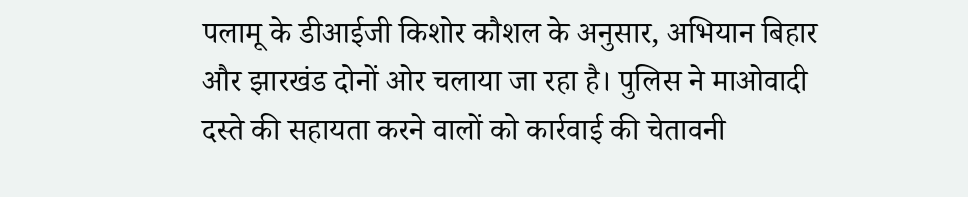पलामू के डीआईजी किशोर कौशल के अनुसार, अभियान बिहार और झारखंड दोनों ओर चलाया जा रहा है। पुलिस ने माओवादी दस्ते की सहायता करने वालों को कार्रवाई की चेतावनी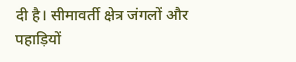दी है। सीमावर्ती क्षेत्र जंगलों और पहाड़ियों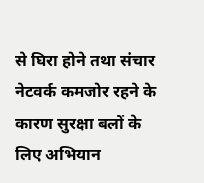से घिरा होने तथा संचार नेटवर्क कमजोर रहने के कारण सुरक्षा बलों के लिए अभियान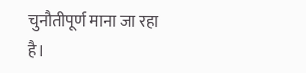चुनौतीपूर्ण माना जा रहा है।